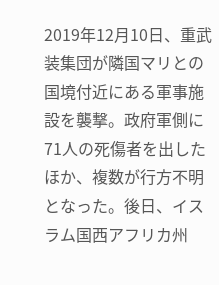2019年12月10日、重武装集団が隣国マリとの国境付近にある軍事施設を襲撃。政府軍側に71人の死傷者を出したほか、複数が行方不明となった。後日、イスラム国西アフリカ州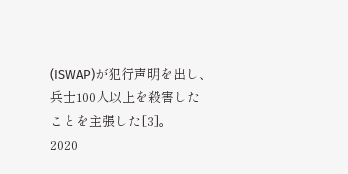(ISWAP)が犯行声明を出し、兵士100人以上を殺害したことを主張した[3]。
2020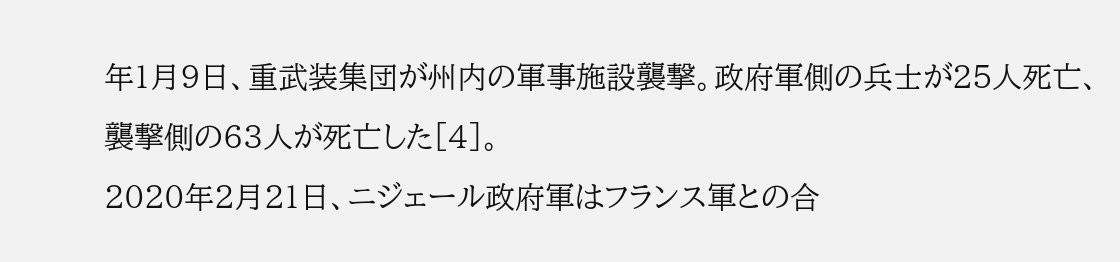年1月9日、重武装集団が州内の軍事施設襲撃。政府軍側の兵士が25人死亡、襲撃側の63人が死亡した[4]。
2020年2月21日、ニジェール政府軍はフランス軍との合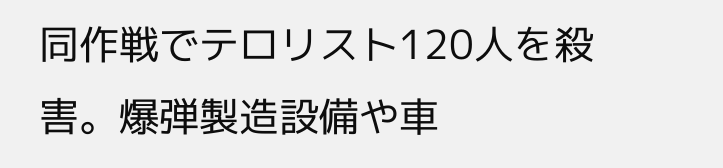同作戦でテロリスト120人を殺害。爆弾製造設備や車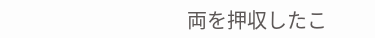両を押収したこ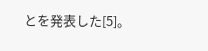とを発表した[5]。